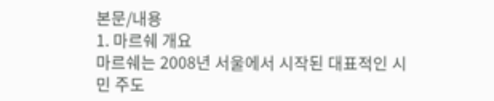본문/내용
1. 마르쉐 개요
마르쉐는 2008년 서울에서 시작된 대표적인 시민 주도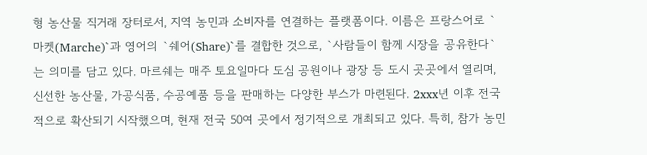형 농산물 직거래 장터로서, 지역 농민과 소비자를 연결하는 플랫폼이다. 이름은 프랑스어로 `마켓(Marche)`과 영어의 `쉐어(Share)`를 결합한 것으로, `사람들이 함께 시장을 공유한다`는 의미를 담고 있다. 마르쉐는 매주 토요일마다 도심 공원이나 광장 등 도시 곳곳에서 열리며, 신선한 농산물, 가공식품, 수공예품 등을 판매하는 다양한 부스가 마련된다. 2xxx년 이후 전국적으로 확산되기 시작했으며, 현재 전국 50여 곳에서 정기적으로 개최되고 있다. 특히, 참가 농민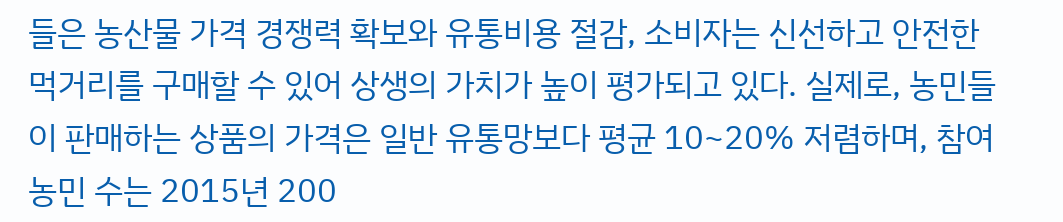들은 농산물 가격 경쟁력 확보와 유통비용 절감, 소비자는 신선하고 안전한 먹거리를 구매할 수 있어 상생의 가치가 높이 평가되고 있다. 실제로, 농민들이 판매하는 상품의 가격은 일반 유통망보다 평균 10~20% 저렴하며, 참여 농민 수는 2015년 200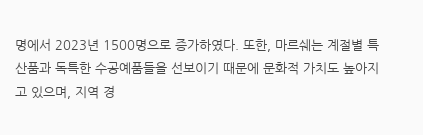명에서 2023년 1500명으로 증가하였다. 또한, 마르쉐는 계절별 특산품과 독특한 수공예품들을 선보이기 때문에 문화적 가치도 높아지고 있으며, 지역 경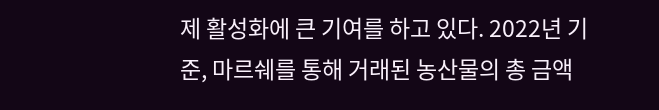제 활성화에 큰 기여를 하고 있다. 2022년 기준, 마르쉐를 통해 거래된 농산물의 총 금액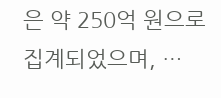은 약 250억 원으로 집계되었으며, …